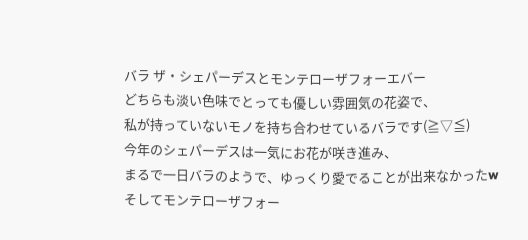バラ ザ・シェパーデスとモンテローザフォーエバー
どちらも淡い色味でとっても優しい雰囲気の花姿で、
私が持っていないモノを持ち合わせているバラです(≧▽≦)
今年のシェパーデスは一気にお花が咲き進み、
まるで一日バラのようで、ゆっくり愛でることが出来なかったw
そしてモンテローザフォー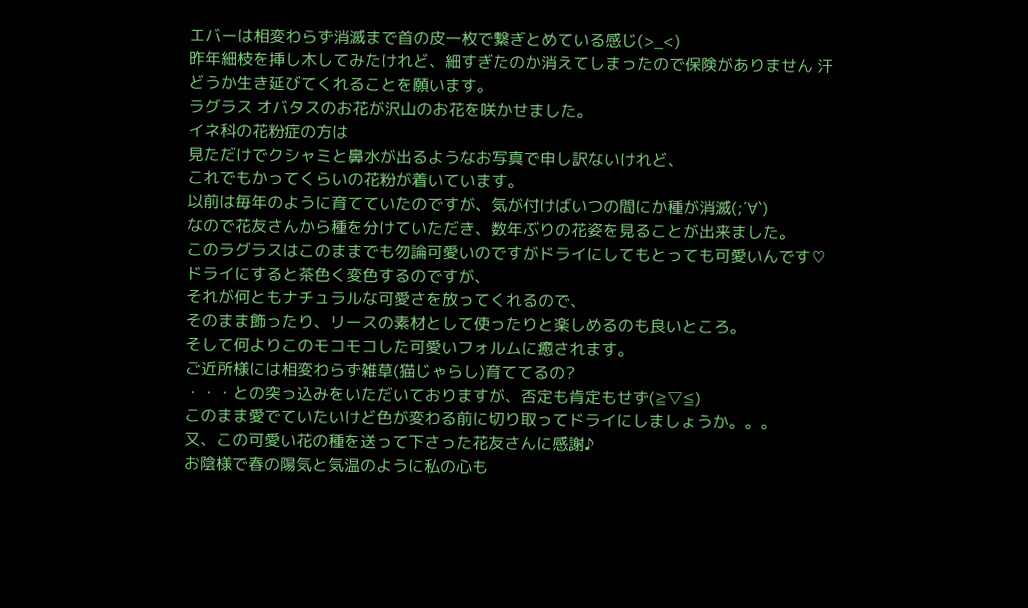エバーは相変わらず消滅まで首の皮一枚で繋ぎとめている感じ(>_<)
昨年細枝を挿し木してみたけれど、細すぎたのか消えてしまったので保険がありません 汗
どうか生き延びてくれることを願います。
ラグラス オバタスのお花が沢山のお花を咲かせました。
イネ科の花粉症の方は
見ただけでクシャミと鼻水が出るようなお写真で申し訳ないけれど、
これでもかってくらいの花粉が着いています。
以前は毎年のように育てていたのですが、気が付けばいつの間にか種が消滅(;´∀`)
なので花友さんから種を分けていただき、数年ぶりの花姿を見ることが出来ました。
このラグラスはこのままでも勿論可愛いのですがドライにしてもとっても可愛いんです♡
ドライにすると茶色く変色するのですが、
それが何ともナチュラルな可愛さを放ってくれるので、
そのまま飾ったり、リースの素材として使ったりと楽しめるのも良いところ。
そして何よりこのモコモコした可愛いフォルムに癒されます。
ご近所様には相変わらず雑草(猫じゃらし)育ててるの?
・・・との突っ込みをいただいておりますが、否定も肯定もせず(≧▽≦)
このまま愛でていたいけど色が変わる前に切り取ってドライにしましょうか。。。
又、この可愛い花の種を送って下さった花友さんに感謝♪
お陰様で春の陽気と気温のように私の心も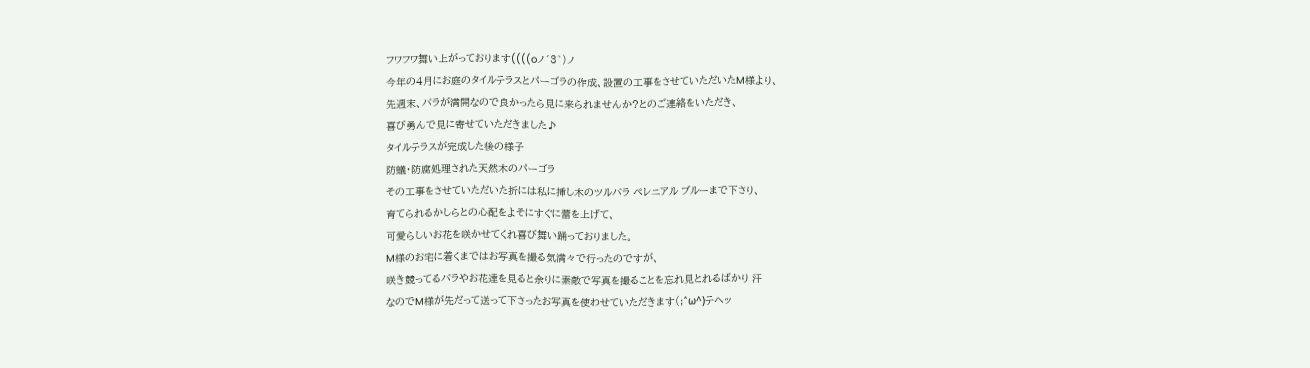フワフワ舞い上がっております((((oノ´3`)ノ
今年の4月にお庭のタイルテラスとパーゴラの作成、設置の工事をさせていただいたM様より、
先週末、バラが満開なので良かったら見に来られませんか?とのご連絡をいただき、
喜び勇んで見に寄せていただきました♪
タイルテラスが完成した後の様子
防蟻・防腐処理された天然木のパーゴラ
その工事をさせていただいた折には私に挿し木のツルバラ ペレニアル ブルーまで下さり、
育てられるかしらとの心配をよそにすぐに蕾を上げて、
可愛らしいお花を咲かせてくれ喜び舞い踊っておりました。
M様のお宅に着くまではお写真を撮る気満々で行ったのですが、
咲き競ってるバラやお花達を見ると余りに素敵で写真を撮ることを忘れ見とれるばかり 汗
なのでM様が先だって送って下さったお写真を使わせていただきます(;^ω^)テヘッ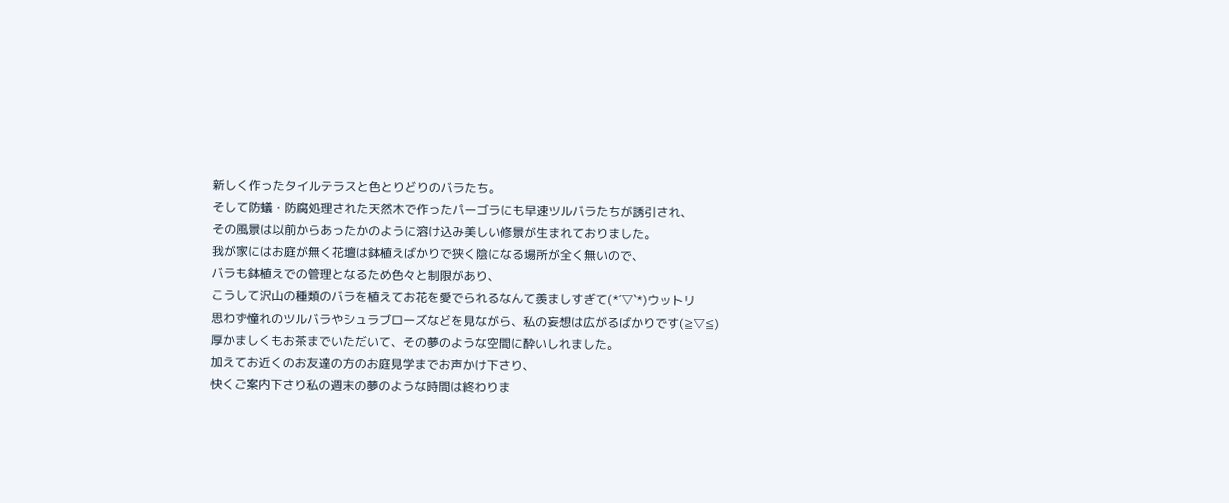新しく作ったタイルテラスと色とりどりのバラたち。
そして防蟻・防腐処理された天然木で作ったパーゴラにも早速ツルバラたちが誘引され、
その風景は以前からあったかのように溶け込み美しい修景が生まれておりました。
我が家にはお庭が無く花壇は鉢植えばかりで狭く陰になる場所が全く無いので、
バラも鉢植えでの管理となるため色々と制限があり、
こうして沢山の種類のバラを植えてお花を愛でられるなんて羨ましすぎて(*´▽`*)ウットリ
思わず憧れのツルバラやシュラブローズなどを見ながら、私の妄想は広がるばかりです(≧▽≦)
厚かましくもお茶までいただいて、その夢のような空間に酔いしれました。
加えてお近くのお友達の方のお庭見学までお声かけ下さり、
快くご案内下さり私の週末の夢のような時間は終わりま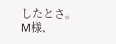したとさ。
M様、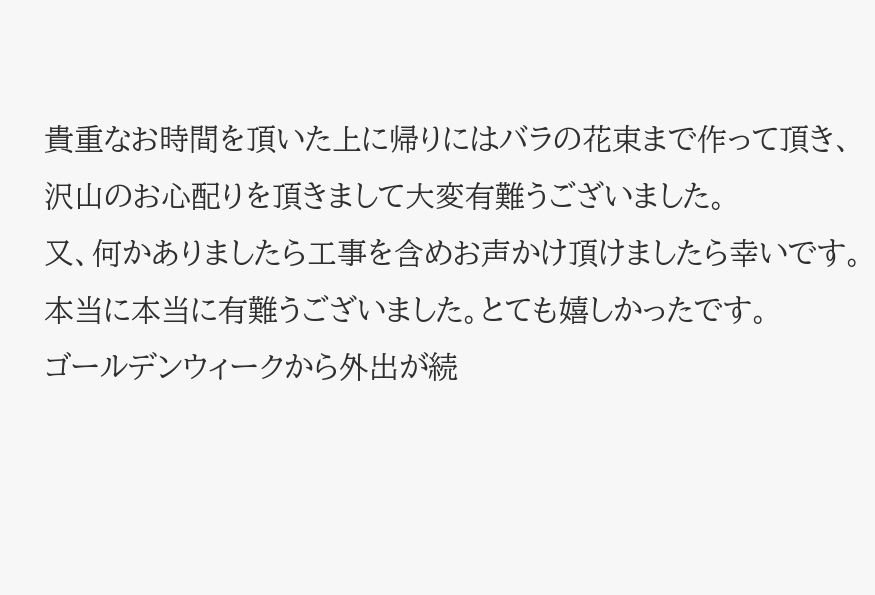貴重なお時間を頂いた上に帰りにはバラの花束まで作って頂き、
沢山のお心配りを頂きまして大変有難うございました。
又、何かありましたら工事を含めお声かけ頂けましたら幸いです。
本当に本当に有難うございました。とても嬉しかったです。
ゴールデンウィークから外出が続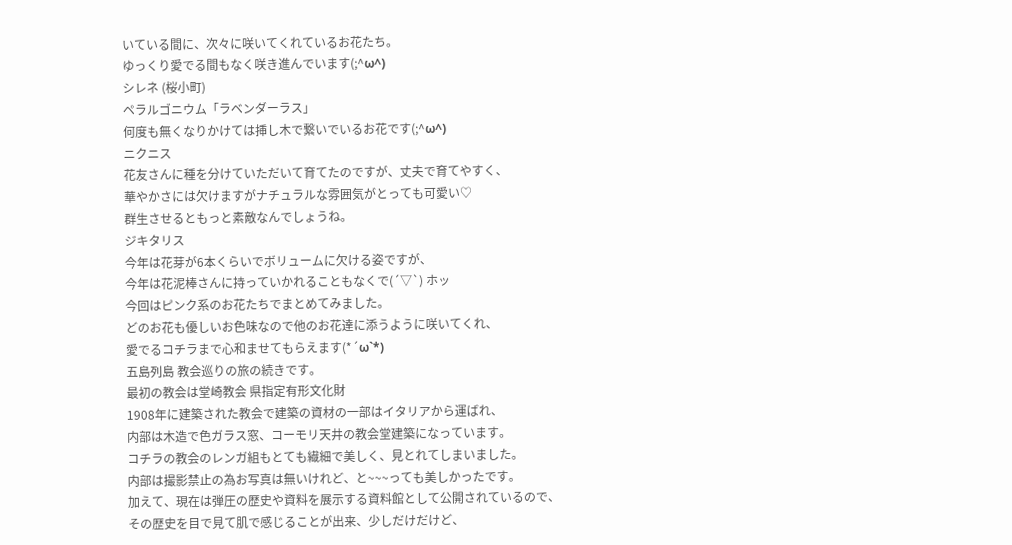いている間に、次々に咲いてくれているお花たち。
ゆっくり愛でる間もなく咲き進んでいます(;^ω^)
シレネ (桜小町)
ペラルゴニウム「ラベンダーラス」
何度も無くなりかけては挿し木で繋いでいるお花です(;^ω^)
ニクニス
花友さんに種を分けていただいて育てたのですが、丈夫で育てやすく、
華やかさには欠けますがナチュラルな雰囲気がとっても可愛い♡
群生させるともっと素敵なんでしょうね。
ジキタリス
今年は花芽が6本くらいでボリュームに欠ける姿ですが、
今年は花泥棒さんに持っていかれることもなくで(´▽`) ホッ
今回はピンク系のお花たちでまとめてみました。
どのお花も優しいお色味なので他のお花達に添うように咲いてくれ、
愛でるコチラまで心和ませてもらえます(*´ω`*)
五島列島 教会巡りの旅の続きです。
最初の教会は堂崎教会 県指定有形文化財
1908年に建築された教会で建築の資材の一部はイタリアから運ばれ、
内部は木造で色ガラス窓、コーモリ天井の教会堂建築になっています。
コチラの教会のレンガ組もとても繊細で美しく、見とれてしまいました。
内部は撮影禁止の為お写真は無いけれど、と~~~っても美しかったです。
加えて、現在は弾圧の歴史や資料を展示する資料館として公開されているので、
その歴史を目で見て肌で感じることが出来、少しだけだけど、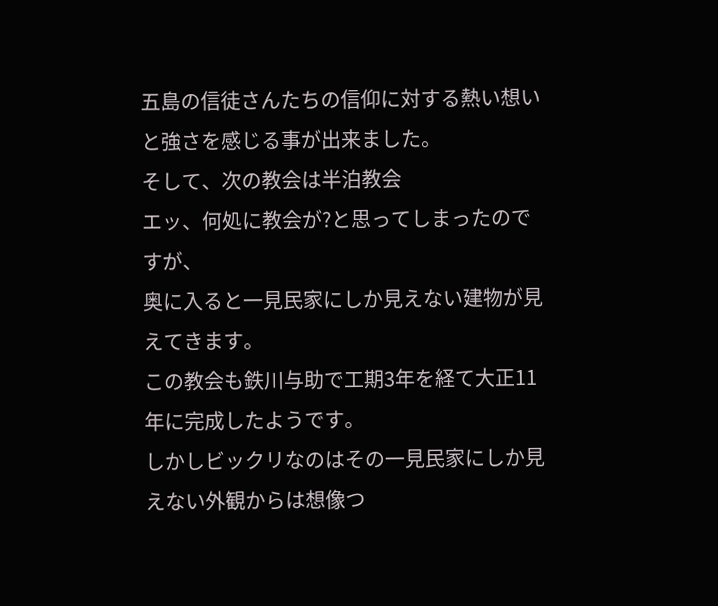五島の信徒さんたちの信仰に対する熱い想いと強さを感じる事が出来ました。
そして、次の教会は半泊教会
エッ、何処に教会が?と思ってしまったのですが、
奥に入ると一見民家にしか見えない建物が見えてきます。
この教会も鉄川与助で工期3年を経て大正11年に完成したようです。
しかしビックリなのはその一見民家にしか見えない外観からは想像つ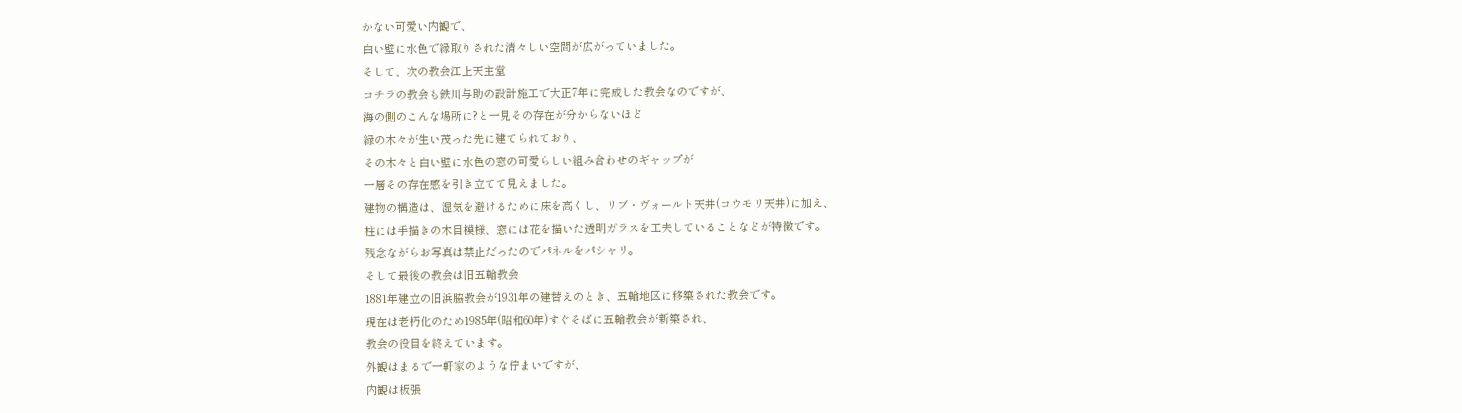かない可愛い内観で、
白い壁に水色で縁取りされた清々しい空間が広がっていました。
そして、次の教会江上天主堂
コチラの教会も鉄川与助の設計施工で大正7年に完成した教会なのですが、
海の側のこんな場所に?と一見その存在が分からないほど
緑の木々が生い茂った先に建てられており、
その木々と白い壁に水色の窓の可愛らしい組み合わせのギャップが
一層その存在感を引き立てて見えました。
建物の構造は、湿気を避けるために床を高くし、リブ・ヴォールト天井(コウモリ天井)に加え、
柱には手描きの木目模様、窓には花を描いた透明ガラスを工夫していることなどが特徴です。
残念ながらお写真は禁止だったのでパネルをパシャリ。
そして最後の教会は旧五輪教会
1881年建立の旧浜脇教会が1931年の建替えのとき、五輪地区に移築された教会です。
現在は老朽化のため1985年(昭和60年)すぐそばに五輪教会が新築され、
教会の役目を終えています。
外観はまるで一軒家のような佇まいですが、
内観は板張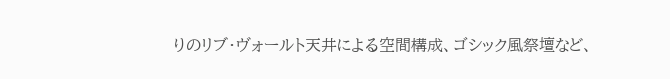りのリブ・ヴォールト天井による空間構成、ゴシック風祭壇など、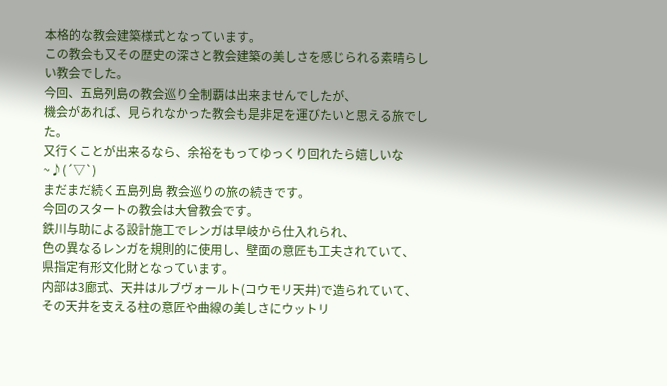本格的な教会建築様式となっています。
この教会も又その歴史の深さと教会建築の美しさを感じられる素晴らしい教会でした。
今回、五島列島の教会巡り全制覇は出来ませんでしたが、
機会があれば、見られなかった教会も是非足を運びたいと思える旅でした。
又行くことが出来るなら、余裕をもってゆっくり回れたら嬉しいな~♪(´▽`)
まだまだ続く五島列島 教会巡りの旅の続きです。
今回のスタートの教会は大曾教会です。
鉄川与助による設計施工でレンガは早岐から仕入れられ、
色の異なるレンガを規則的に使用し、壁面の意匠も工夫されていて、
県指定有形文化財となっています。
内部は3廊式、天井はルブヴォールト(コウモリ天井)で造られていて、
その天井を支える柱の意匠や曲線の美しさにウットリ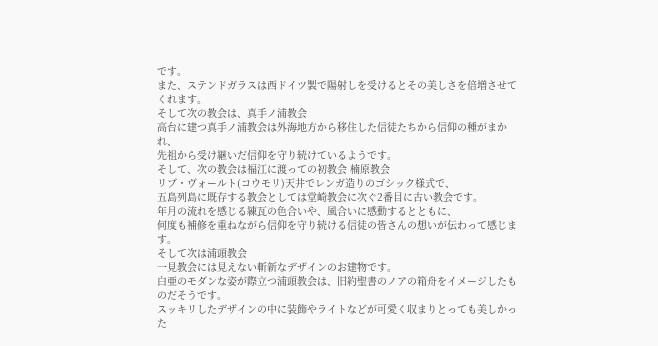です。
また、ステンドガラスは西ドイツ製で陽射しを受けるとその美しさを倍増させてくれます。
そして次の教会は、真手ノ浦教会
高台に建つ真手ノ浦教会は外海地方から移住した信徒たちから信仰の種がまかれ、
先祖から受け継いだ信仰を守り続けているようです。
そして、次の教会は福江に渡っての初教会 楠原教会
リブ・ヴォールト(コウモリ)天井でレンガ造りのゴシック様式で、
五島列島に既存する教会としては堂崎教会に次ぐ2番目に古い教会です。
年月の流れを感じる練瓦の色合いや、風合いに感動するとともに、
何度も補修を重ねながら信仰を守り続ける信徒の皆さんの想いが伝わって感じます。
そして次は浦頭教会
一見教会には見えない斬新なデザインのお建物です。
白亜のモダンな姿が際立つ浦頭教会は、旧約聖書のノアの箱舟をイメージしたものだそうです。
スッキリしたデザインの中に装飾やライトなどが可愛く収まりとっても美しかった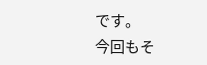です。
今回もそ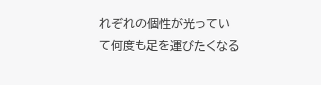れぞれの個性が光っていて何度も足を運びたくなる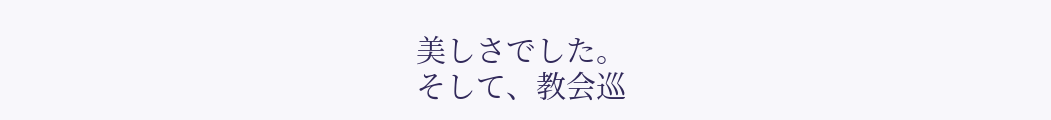美しさでした。
そして、教会巡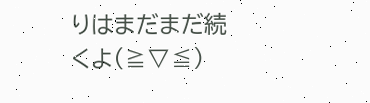りはまだまだ続くよ(≧▽≦)